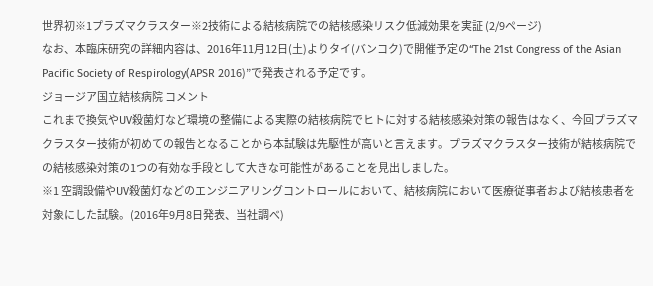世界初※1プラズマクラスター※2技術による結核病院での結核感染リスク低減効果を実証 (2/9ページ)
なお、本臨床研究の詳細内容は、2016年11月12日(土)よりタイ(バンコク)で開催予定の“The 21st Congress of the Asian Pacific Society of Respirology(APSR 2016)”で発表される予定です。
ジョージア国立結核病院 コメント
これまで換気やUV殺菌灯など環境の整備による実際の結核病院でヒトに対する結核感染対策の報告はなく、今回プラズマクラスター技術が初めての報告となることから本試験は先駆性が高いと言えます。プラズマクラスター技術が結核病院での結核感染対策の1つの有効な手段として大きな可能性があることを見出しました。
※1 空調設備やUV殺菌灯などのエンジニアリングコントロールにおいて、結核病院において医療従事者および結核患者を対象にした試験。(2016年9月8日発表、当社調べ)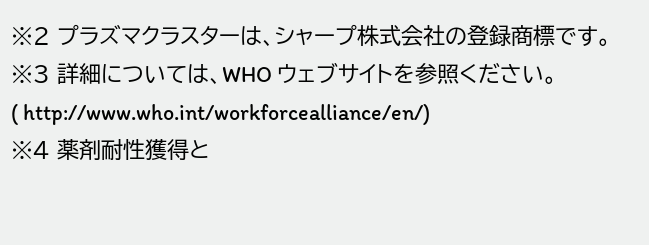※2 プラズマクラスターは、シャープ株式会社の登録商標です。
※3 詳細については、WHO ウェブサイトを参照ください。
( http://www.who.int/workforcealliance/en/)
※4 薬剤耐性獲得と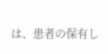は、患者の保有し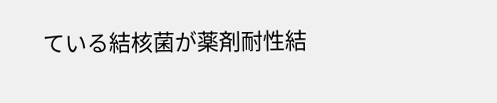ている結核菌が薬剤耐性結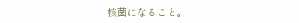核菌になること。